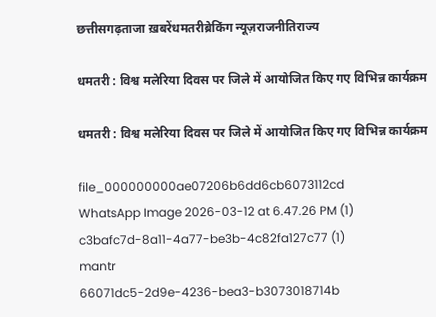छत्तीसगढ़ताजा ख़बरेंधमतरीब्रेकिंग न्यूज़राजनीतिराज्य

धमतरी : विश्व मलेरिया दिवस पर जिले में आयोजित किए गए विभिन्न कार्यक्रम

धमतरी : विश्व मलेरिया दिवस पर जिले में आयोजित किए गए विभिन्न कार्यक्रम

file_000000000ae07206b6dd6cb6073112cd
WhatsApp Image 2026-03-12 at 6.47.26 PM (1)
c3bafc7d-8a11-4a77-be3b-4c82fa127c77 (1)
mantr
66071dc5-2d9e-4236-bea3-b3073018714b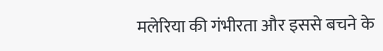मलेरिया की गंभीरता और इससे बचने के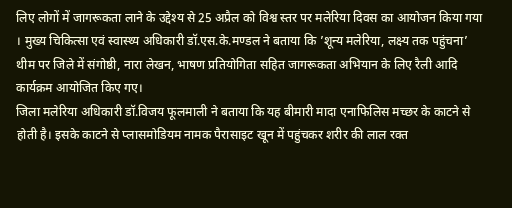लिए लोगों में जागरूकता लाने के उद्देश्य से 25 अप्रैल को विश्व स्तर पर मलेरिया दिवस का आयोजन किया गया । मुख्य चिकित्सा एवं स्वास्थ्य अधिकारी डॉ.एस.के.मण्डल ने बताया कि ’शून्य मलेरिया, लक्ष्य तक पहुंचना’ थीम पर जिले में संगोष्ठी, नारा लेखन, भाषण प्रतियोगिता सहित जागरूकता अभियान के लिए रैली आदि कार्यक्रम आयोजित किए गए।
जिला मलेरिया अधिकारी डॉ.विजय फूलमाली ने बताया कि यह बीमारी मादा एनाफिलिस मच्छर के काटने से होती है। इसके काटने से प्लासमोडियम नामक पैरासाइट खून में पहुंचकर शरीर की लाल रक्त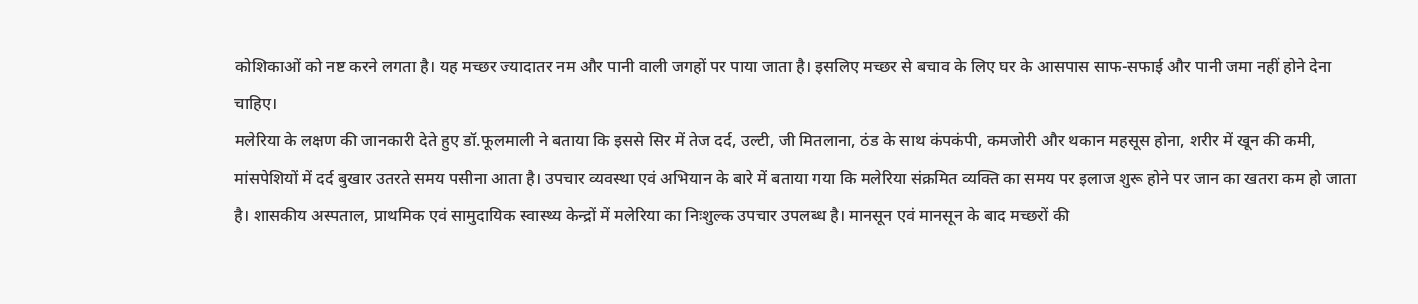कोशिकाओं को नष्ट करने लगता है। यह मच्छर ज्यादातर नम और पानी वाली जगहों पर पाया जाता है। इसलिए मच्छर से बचाव के लिए घर के आसपास साफ-सफाई और पानी जमा नहीं होने देना चाहिए।
मलेरिया के लक्षण की जानकारी देते हुए डॉ.फूलमाली ने बताया कि इससे सिर में तेज दर्द, उल्टी, जी मितलाना, ठंड के साथ कंपकंपी, कमजोरी और थकान महसूस होना, शरीर में खून की कमी, मांसपेशियों में दर्द बुखार उतरते समय पसीना आता है। उपचार व्यवस्था एवं अभियान के बारे में बताया गया कि मलेरिया संक्रमित व्यक्ति का समय पर इलाज शुरू होने पर जान का खतरा कम हो जाता है। शासकीय अस्पताल, प्राथमिक एवं सामुदायिक स्वास्थ्य केन्द्रों में मलेरिया का निःशुल्क उपचार उपलब्ध है। मानसून एवं मानसून के बाद मच्छरों की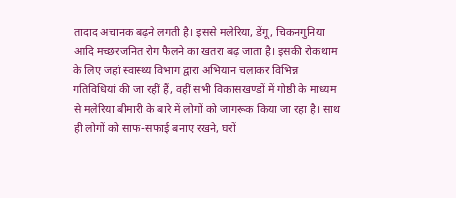तादाद अचानक बढ़ने लगती है। इससे मलेरिया, डेंगू, चिकनगुनिया आदि मच्छरजनित रोग फैलने का खतरा बढ़ जाता है। इसकी रोकथाम के लिए जहां स्वास्थ्य विभाग द्वारा अभियान चलाकर विभिन्न गतिविधियां की जा रहीं हैं, वहीं सभी विकासखण्डों में गोष्ठी के माध्यम से मलेरिया बीमारी के बारे में लोगों को जागरूक किया जा रहा है। साथ ही लोगों को साफ-सफाई बनाए रखने, घरों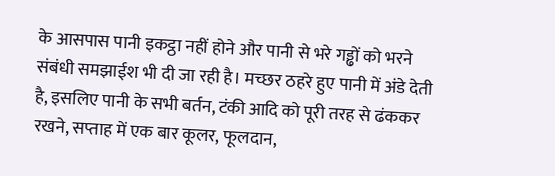के आसपास पानी इकट्ठा नहीं होने और पानी से भरे गड्ढों को भरने संबंधी समझाईश भी दी जा रही है। मच्छर ठहरे हुए पानी में अंडे देती है, इसलिए पानी के सभी बर्तन, टंकी आदि को पूरी तरह से ढंककर रखने, सप्ताह में एक बार कूलर, फूलदान,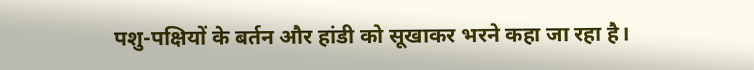पशु-पक्षियों के बर्तन और हांडी को सूखाकर भरने कहा जा रहा है।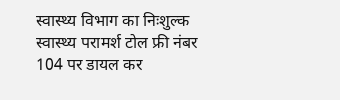स्वास्थ्य विभाग का निःशुल्क स्वास्थ्य परामर्श टोल फ्री नंबर 104 पर डायल कर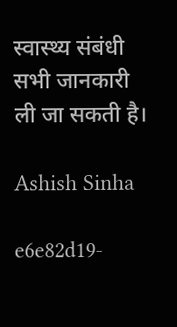स्वास्थ्य संबंधी सभी जानकारी ली जा सकती है।

Ashish Sinha

e6e82d19-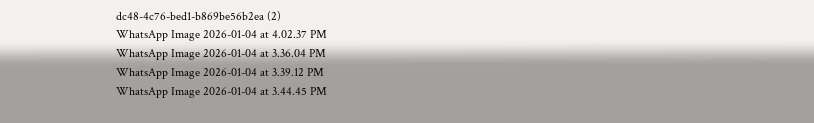dc48-4c76-bed1-b869be56b2ea (2)
WhatsApp Image 2026-01-04 at 4.02.37 PM
WhatsApp Image 2026-01-04 at 3.36.04 PM
WhatsApp Image 2026-01-04 at 3.39.12 PM
WhatsApp Image 2026-01-04 at 3.44.45 PM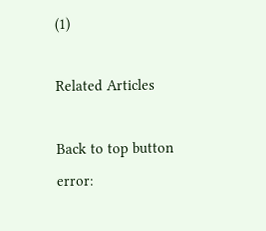(1)

Related Articles

Back to top button
error: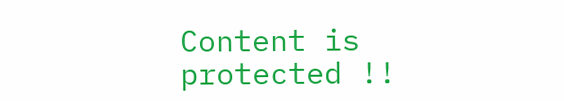Content is protected !!